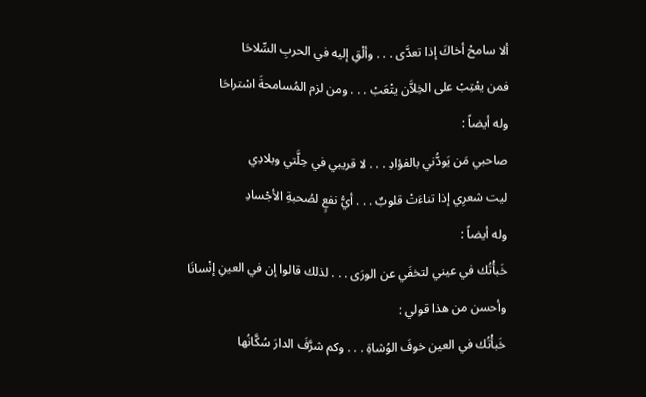ألا سامحْ أخاكَ إذا تعدَّى . . . وألْقِ إليه في الحربِ السِّلاحَا
فمن يعْتِبْ على الخِلاَّن يتْعَبْ . . . ومن لزم المُسامحةَ اسْتراحَا
وله أيضاً :
صاحبي مَن يَودُّني بالفؤادِ . . . لا قريبي في حِلَّتي وبلادِي
ليت شعرِي إذا تناءَتْ قلوبٌ . . . أيُّ نفعٍ لصُحبةِ الأجْسادِ
وله أيضاً :
خَبأْتُك في عيني لتخفَي عن الورَى . . . لذلك قالوا إن في العينِ إنْسانَا
وأحسن من هذا قولي :
خَبأْتُك في العين خوفَ الوُشاةِ . . . وكم شرَّفَ الدارَ سُكَّانُها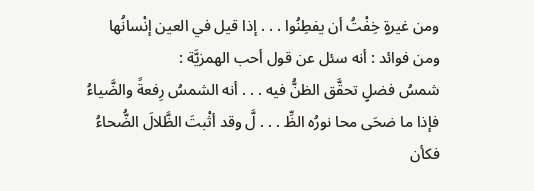ومن غيرةٍ خِفْتُ أن يفطِنُوا . . . إذا قيل في العين إنْسانُها
ومن فوائد : أنه سئل عن قول أحب الهمزيَّة :
شمسُ فضلٍ تحقَّق الظنُّ فيه . . . أنه الشمسُ رِفعةً والضَّياءُ
فإذا ما ضحَى محا نورُه الظِّ . . . لَّ وقد أثْبتَ الظَّلالَ الضُّحاءُ
فكأن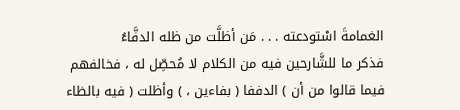الغمامةَ اسْتودعته . . . مَن أظلَّت من ظله الدفَّاءُ
فذكر ما للشَّارحين فيه من الكلام لا مُحصِّل له ، فخالفهم فيما قالوا من أن ) الدففا ( بفاءين ، ) وأظلت ( فيه بالظاء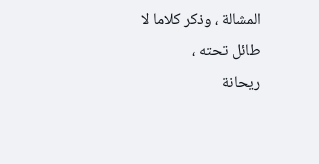المشالة ، وذكر كلاما لا طائل تحته ،
ريحانة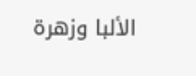الألبا وزهرة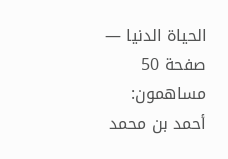الحياة الدنيا — صفحة 50
مساهمون: أحمد بن محمد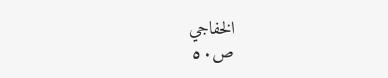الخفاجي
ص٥٠